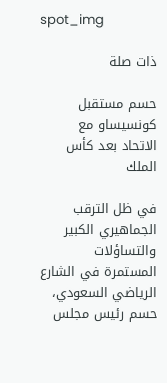spot_img

ذات صلة

حسم مستقبل كونسيساو مع الاتحاد بعد كأس الملك

في ظل الترقب الجماهيري الكبير والتساؤلات المستمرة في الشارع الرياضي السعودي، حسم رئيس مجلس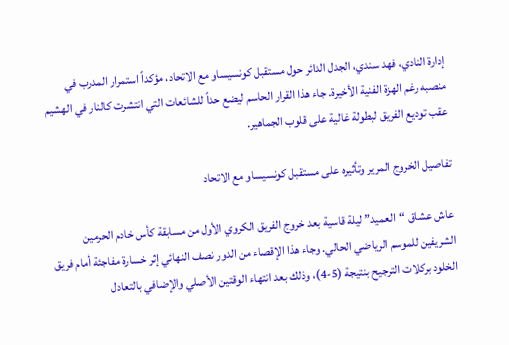إدارة النادي، فهد سندي، الجدل الدائر حول مستقبل كونسيساو مع الاتحاد، مؤكداً استمرار المدرب في منصبه رغم الهزة الفنية الأخيرة. جاء هذا القرار الحاسم ليضع حداً للشائعات التي انتشرت كالنار في الهشيم عقب توديع الفريق لبطولة غالية على قلوب الجماهير.

تفاصيل الخروج المرير وتأثيره على مستقبل كونسيساو مع الاتحاد

عاش عشاق “العميد” ليلة قاسية بعد خروج الفريق الكروي الأول من مسابقة كأس خادم الحرمين الشريفين للموسم الرياضي الحالي. وجاء هذا الإقصاء من الدور نصف النهائي إثر خسارة مفاجئة أمام فريق الخلود بركلات الترجيح بنتيجة (5-4)، وذلك بعد انتهاء الوقتين الأصلي والإضافي بالتعادل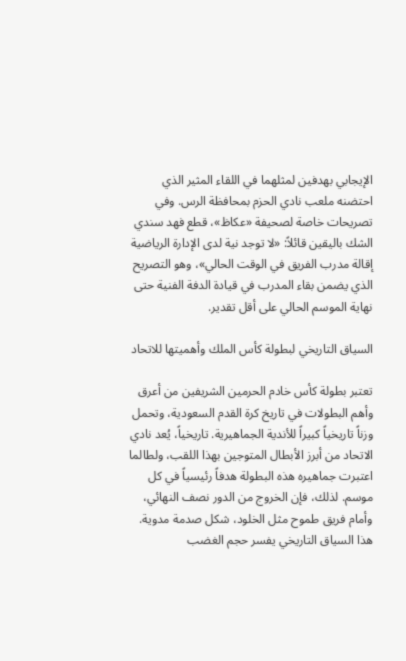الإيجابي بهدفين لمثلهما في اللقاء المثير الذي احتضنه ملعب نادي الحزم بمحافظة الرس. وفي تصريحات خاصة لصحيفة «عكاظ»، قطع فهد سندي الشك باليقين قائلاً: «لا توجد نية لدى الإدارة الرياضية إقالة مدرب الفريق في الوقت الحالي»، وهو التصريح الذي يضمن بقاء المدرب في قيادة الدفة الفنية حتى نهاية الموسم الحالي على أقل تقدير.

السياق التاريخي لبطولة كأس الملك وأهميتها للاتحاد

تعتبر بطولة كأس خادم الحرمين الشريفين من أعرق وأهم البطولات في تاريخ كرة القدم السعودية، وتحمل وزناً تاريخياً كبيراً للأندية الجماهيرية. تاريخياً، يُعد نادي الاتحاد من أبرز الأبطال المتوجين بهذا اللقب، ولطالما اعتبرت جماهيره هذه البطولة هدفاً رئيسياً في كل موسم. لذلك، فإن الخروج من الدور نصف النهائي، وأمام فريق طموح مثل الخلود، شكل صدمة مدوية. هذا السياق التاريخي يفسر حجم الغضب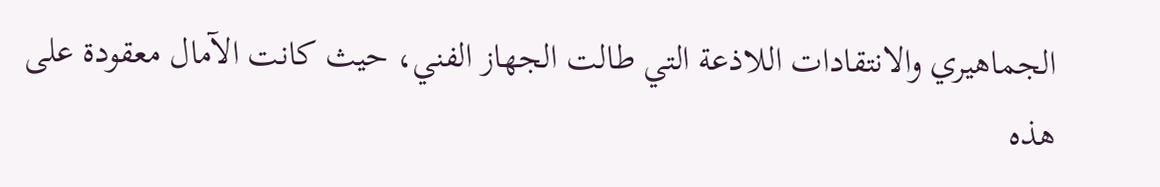الجماهيري والانتقادات اللاذعة التي طالت الجهاز الفني، حيث كانت الآمال معقودة على هذه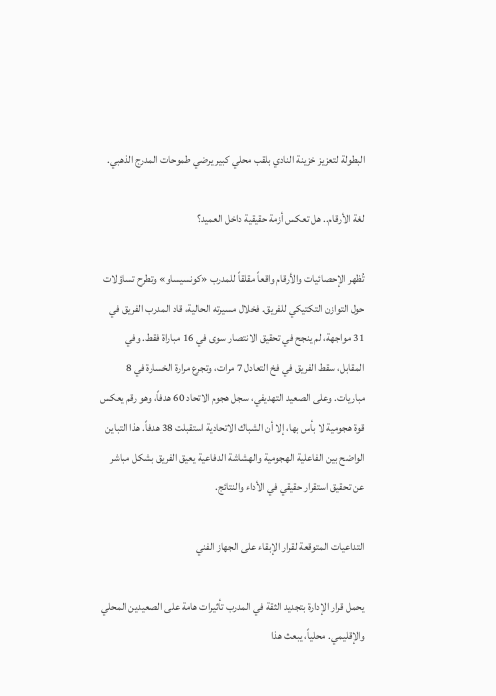البطولة لتعزيز خزينة النادي بلقب محلي كبير يرضي طموحات المدرج الذهبي.

لغة الأرقام.. هل تعكس أزمة حقيقية داخل العميد؟

تُظهر الإحصائيات والأرقام واقعاً مقلقاً للمدرب «كونسيساو» وتطرح تساؤلات حول التوازن التكتيكي للفريق. فخلال مسيرته الحالية، قاد المدرب الفريق في 31 مواجهة، لم ينجح في تحقيق الانتصار سوى في 16 مباراة فقط. وفي المقابل، سقط الفريق في فخ التعادل 7 مرات، وتجرع مرارة الخسارة في 8 مباريات. وعلى الصعيد التهديفي، سجل هجوم الاتحاد 60 هدفاً، وهو رقم يعكس قوة هجومية لا بأس بها، إلا أن الشباك الاتحادية استقبلت 38 هدفاً. هذا التباين الواضح بين الفاعلية الهجومية والهشاشة الدفاعية يعيق الفريق بشكل مباشر عن تحقيق استقرار حقيقي في الأداء والنتائج.

التداعيات المتوقعة لقرار الإبقاء على الجهاز الفني

يحمل قرار الإدارة بتجديد الثقة في المدرب تأثيرات هامة على الصعيدين المحلي والإقليمي. محلياً، يبعث هذا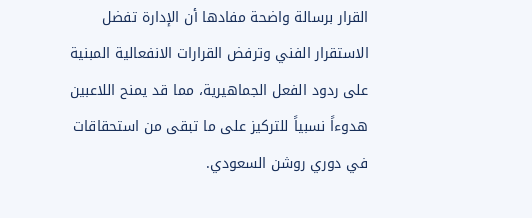القرار برسالة واضحة مفادها أن الإدارة تفضل الاستقرار الفني وترفض القرارات الانفعالية المبنية على ردود الفعل الجماهيرية، مما قد يمنح اللاعبين هدوءاً نسبياً للتركيز على ما تبقى من استحقاقات في دوري روشن السعودي.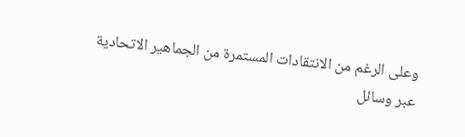وعلى الرغم من الانتقادات المستمرة من الجماهير الاتحادية عبر وسائل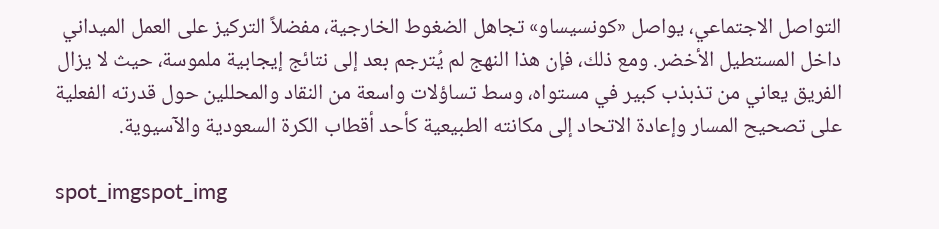التواصل الاجتماعي، يواصل «كونسيساو» تجاهل الضغوط الخارجية، مفضلاً التركيز على العمل الميداني داخل المستطيل الأخضر. ومع ذلك، فإن هذا النهج لم يُترجم بعد إلى نتائج إيجابية ملموسة، حيث لا يزال الفريق يعاني من تذبذب كبير في مستواه، وسط تساؤلات واسعة من النقاد والمحللين حول قدرته الفعلية على تصحيح المسار وإعادة الاتحاد إلى مكانته الطبيعية كأحد أقطاب الكرة السعودية والآسيوية.

spot_imgspot_img